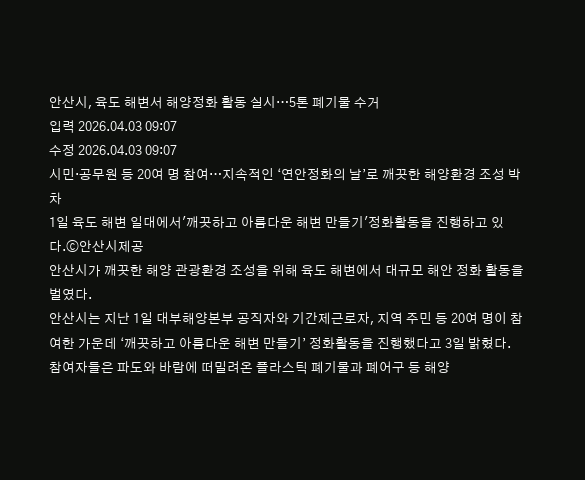안산시, 육도 해변서 해양정화 활동 실시…5톤 폐기물 수거
입력 2026.04.03 09:07
수정 2026.04.03 09:07
시민·공무원 등 20여 명 참여…지속적인 ‘연안정화의 날’로 깨끗한 해양환경 조성 박차
1일 육도 해변 일대에서'깨끗하고 아름다운 해변 만들기'정화활동을 진행하고 있다.ⓒ안산시제공
안산시가 깨끗한 해양 관광환경 조성을 위해 육도 해변에서 대규모 해안 정화 활동을 벌였다.
안산시는 지난 1일 대부해양본부 공직자와 기간제근로자, 지역 주민 등 20여 명이 참여한 가운데 ‘깨끗하고 아름다운 해변 만들기’ 정화활동을 진행했다고 3일 밝혔다.
참여자들은 파도와 바람에 떠밀려온 플라스틱 폐기물과 폐어구 등 해양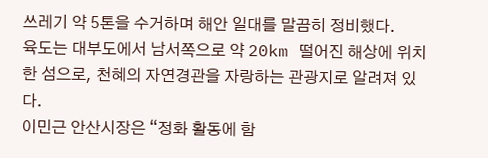쓰레기 약 5톤을 수거하며 해안 일대를 말끔히 정비했다.
육도는 대부도에서 남서쪽으로 약 20km 떨어진 해상에 위치한 섬으로, 천혜의 자연경관을 자랑하는 관광지로 알려져 있다.
이민근 안산시장은 “정화 활동에 함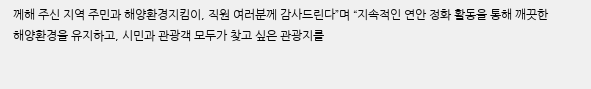께해 주신 지역 주민과 해양환경지킴이, 직원 여러분께 감사드린다”며 “지속적인 연안 정화 활동을 통해 깨끗한 해양환경을 유지하고, 시민과 관광객 모두가 찾고 싶은 관광지를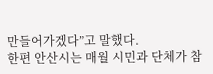만들어가겠다”고 말했다.
한편 안산시는 매월 시민과 단체가 참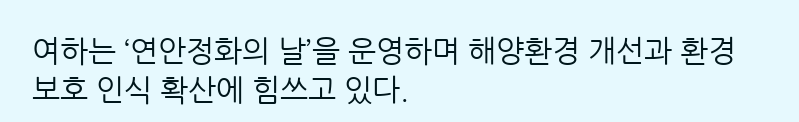여하는 ‘연안정화의 날’을 운영하며 해양환경 개선과 환경보호 인식 확산에 힘쓰고 있다.